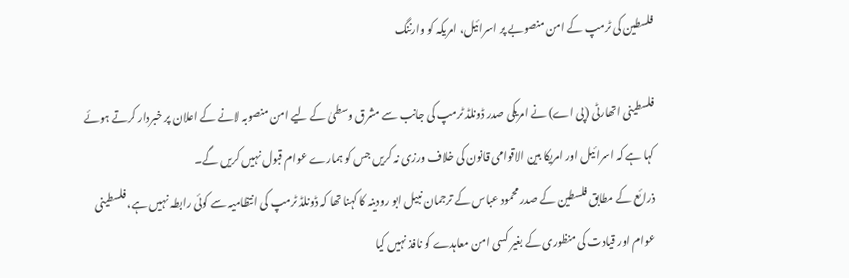فلسطین کی ٹرمپ کے امن منصوبے پر اسرائیل، امریکہ کو وارننگ

فلسطینی اتھارٹی (پی اے) نے امریکی صدر ڈونلڈ ٹرمپ کی جانب سے مشرق وسطیٰ کے لیے امن منصوبہ لانے کے اعلان پر خبردار کرتے ہوئے کہا ہے کہ اسرائیل اور امریکا بین الاقوامی قانون کی خلاف ورزی نہ کریں جس کو ہمارے عوام قبول نہیں کریں گے۔
ذرائع کے مطابق فلسطین کے صدر محمود عباس کے ترجمان نبیل ابو رودینہ کا کہنا تھا کہ ڈونلڈ ٹرمپ کی انتظامیہ سے کوئی رابطہ نہیں ہے، فلسطینی عوام اور قیادت کی منظوری کے بغیر کسی امن معاہدے کو نافذ نہیں کیا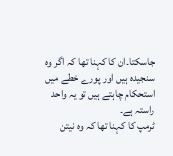جاسکتا۔ان کا کہنا تھا کہ اگر وہ سنجیدہ ہیں اور پورے خطے میں استحکام چاہتے ہیں تو یہ واحد راستہ ہے۔
ٹرمپ کا کہنا تھا کہ وہ نیتن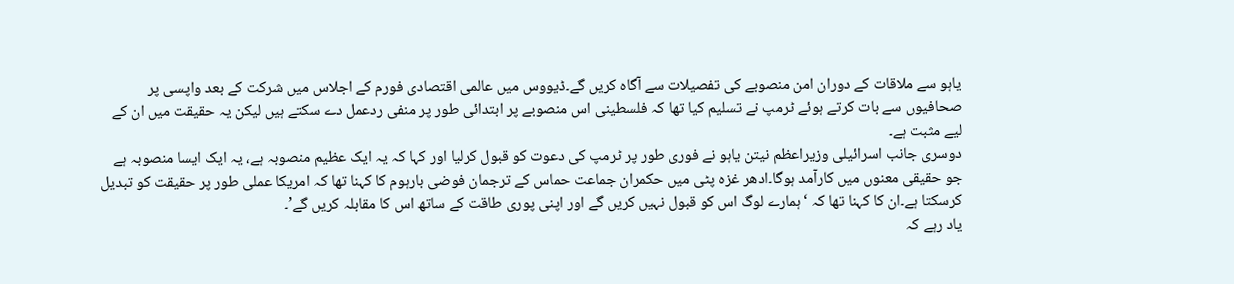یاہو سے ملاقات کے دوران امن منصوبے کی تفصیلات سے آگاہ کریں گے۔ڈیووس میں عالمی اقتصادی فورم کے اجلاس میں شرکت کے بعد واپسی پر صحافیوں سے بات کرتے ہوئے ٹرمپ نے تسلیم کیا تھا کہ فلسطینی اس منصوبے پر ابتدائی طور پر منفی ردعمل دے سکتے ہیں لیکن یہ حقیقت میں ان کے لیے مثبت ہے۔
دوسری جانب اسرائیلی وزیراعظم نیتن یاہو نے فوری طور پر ٹرمپ کی دعوت کو قبول کرلیا اور کہا کہ یہ ایک عظیم منصوبہ ہے، یہ ایک ایسا منصوبہ ہے جو حقیقی معنوں میں کارآمد ہوگا۔ادھر غزہ پٹی میں حکمران جماعت حماس کے ترجمان فوضی بارہوم کا کہنا تھا کہ امریکا عملی طور پر حقیقت کو تبدیل کرسکتا ہے۔ان کا کہنا تھا کہ ‘ہمارے لوگ اس کو قبول نہیں کریں گے اور اپنی پوری طاقت کے ساتھ اس کا مقابلہ کریں گے’۔
یاد رہے کہ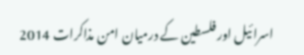اسرائیل اور فلسطین کے درمیان امن مذاکرات 2014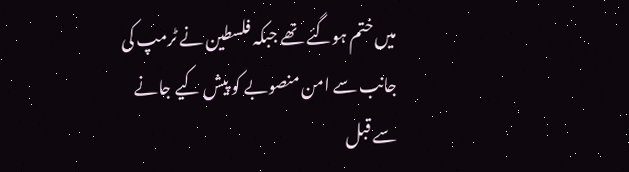میں ختم ہوگئے تھے جبکہ فلسطین نے ٹرمپ کی جانب سے امن منصوبے کو پیش کیے جانے سے قبل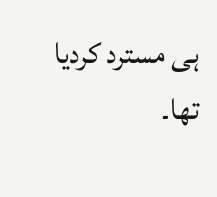ہی مسترد کردیا تھا۔